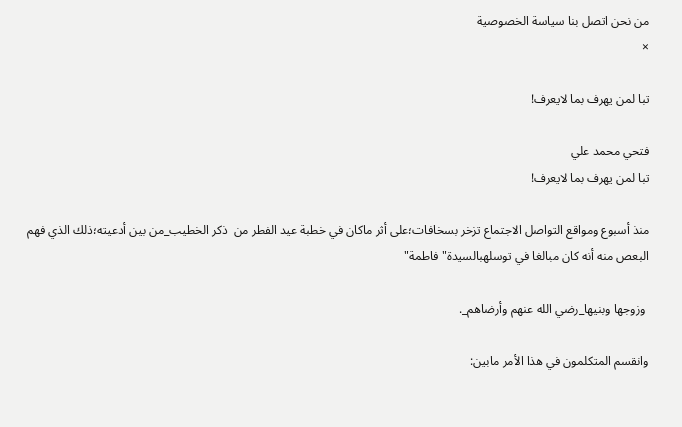من نحن اتصل بنا سياسة الخصوصية
×

تبا لمن يهرف بما لايعرف!

فتحي محمد علي
تبا لمن يهرف بما لايعرف!

منذ أسبوع ومواقع التواصل الاجتماع تزخر بسخافات؛على أثر ماكان في خطبة عيد الفطر من  ذكر الخطيب_من بين أدعيته؛ذلك الذي فهم البعص منه أنه كان مبالغا في توسلهبالسيدة"فاطمة"

 وزوجها وبنيها_رضي الله عنهم وأرضاهم_.

وانقسم المتكلمون في هذا الأمر مابين: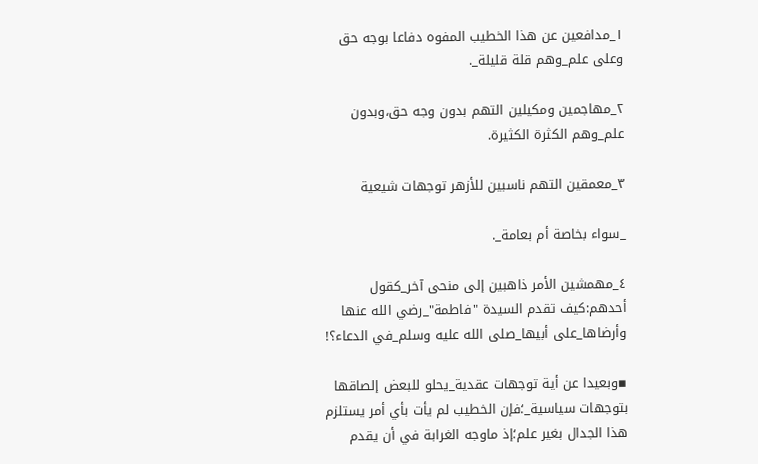١_مدافعين عن هذا الخطيب المفوه دفاعا بوجه حق وعلى علم_وهم قلة قليلة_.

٢_مهاجمين ومكيلين التهم بدون وجه حق،وبدون علم_وهم الكثرة الكثيرة.

٣_معمقين التهم ناسبين للأزهر توجهات شيعية

_سواء بخاصة أم بعامة_.

٤_مهمشين الأمر ذاهبين إلى منحى آخر_كقول أحدهم:كيف تقدم السيدة "فاطمة"_رضي الله عنها وأرضاها_على أبيها_صلى الله عليه وسلم_في الدعاء؟!

▪وبعيدا عن أية توجهات عقدية_يحلو للبعض إلصاقها بتوجهات سياسية_؛فإن الخطيب لم يأت بأي أمر يستلزم هذا الجدال بغير علم؛إذ ماوجه الغرابة في أن يقدم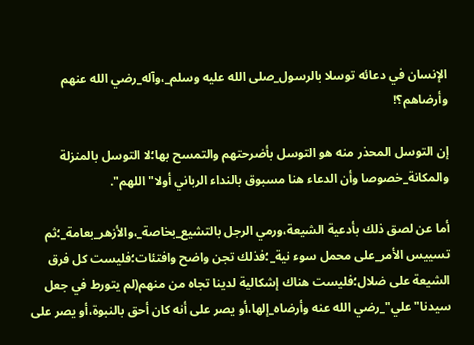الإنسان في دعائه توسلا بالرسول_صلى الله عليه وسلم_،وآله_رضي الله عنهم وأرضاهم؟!

إن التوسل المحذر منه هو التوسل بأضرحتهم والتمسح بها؛لا التوسل بالمنزلة والمكانة_خصوصا وأن الدعاء هنا مسبوق بالنداء الرباني أولا"اللهم".

أما عن لصق ذلك بأدعية الشيعة،ورمي الرجل بالتشيع_بخاصة_،والأزهر_بعامة_؛ثم تسييس الأمر_على محمل سوء نية_؛فذلك تجن واضح وافتئات؛فليست كل فرق الشيعة على ضلال؛فليست هناك إشكالية لدينا تجاه من منهم(لم يتورط في جعل سيدنا"علي"_رضي الله عنه وأرضاه_إلها،أو يصر على أنه كان أحق بالنبوة،أو يصر على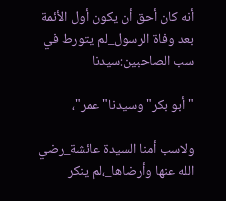أنه كان أحق أن يكون أول الأئمة بعد وفاة الرسول_لم يتورط في سب الصاحبين:سيدنا

"أبو بكر"وسيدنا"عمر"،

ولاسب أمنا السيدة عائشة_رضي الله عنها وأرضاها_،لم ينكر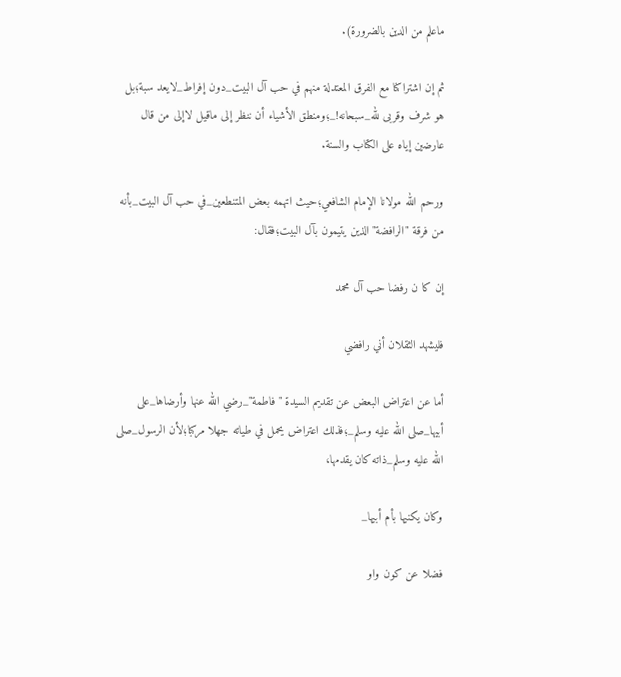ماعلم من الدين بالضرورة).

ثم إن اشتراكنا مع الفرق المعتدلة منهم في حب آل البيت_دون إفراط_لايعد سبة؛بل هو شرف وقربى لله_سبحانه!_؛ومنطق الأشياء أن ننظر إلى ماقيل لاإلى من قال عارضين إياه على الكتاب والسنة.

ورحم الله مولانا الإمام الشافعي؛حيث اتهمه بعض المتنطعين_في حب آل البيت_بأنه من فرقة "الرافضة"الذين يتيمون بآل البيت؛فقال:

إن كا ن رفضا حب آل محمد

فليشهد الثقلان أني رافضي

أما عن اعتراض البعض عن تقديم السيدة "فاطمة"_رضي الله عنها وأرضاها_على أبيها_صلى الله عليه وسلم_؛فذلك اعتراض يحمل في طياته جهلا مركبا؛لأن الرسول_صلى الله عليه وسلم_ذاته كان يقدمها،

وكان يكنيها بأم أبيها_

فضلا عن كون واو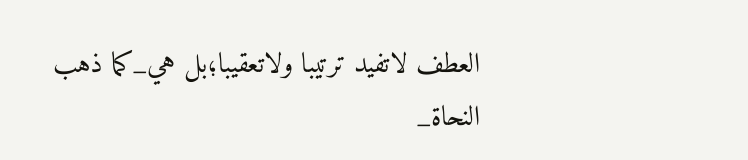العطف لاتفيد ترتيبا ولاتعقيبا؛بل هي_كما ذهب النحاة_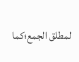لمطلق الجمع؛كما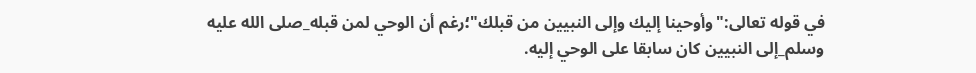في قوله تعالى:"وأوحينا إليك وإلى النبيين من قبلك"؛رغم أن الوحي لمن قبله_صلى الله عليه وسلم_إلى النبيين كان سابقا على الوحي إليه.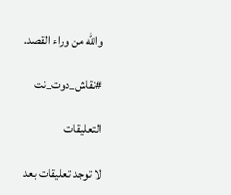والله من وراء القصد.

#نقاش_دوت_نت

التعليقات

لا توجد تعليقات بعد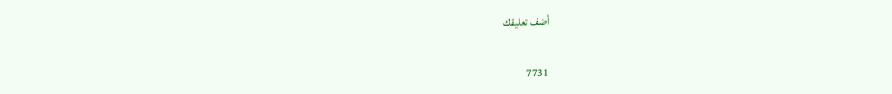أضف تعليقك

7731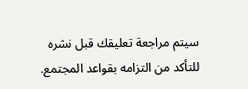سيتم مراجعة تعليقك قبل نشره للتأكد من التزامه بقواعد المجتمع.